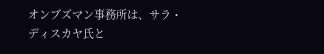オンブズマン事務所は、サラ・ディスカヤ氏と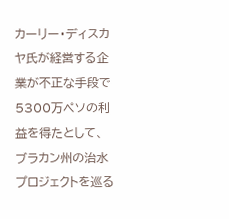カーリー・ディスカヤ氏が経営する企業が不正な手段で5300万ペソの利益を得たとして、ブラカン州の治水プロジェクトを巡る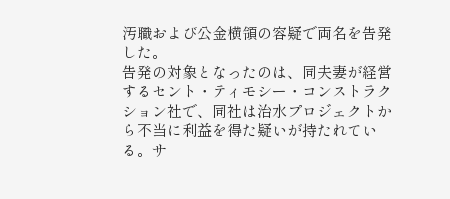汚職および公金横領の容疑で両名を告発した。
告発の対象となったのは、同夫妻が経営するセント・ティモシー・コンストラクション社で、同社は治水プロジェクトから不当に利益を得た疑いが持たれている。サ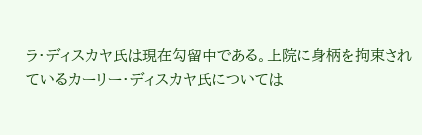ラ・ディスカヤ氏は現在勾留中である。上院に身柄を拘束されているカーリー・ディスカヤ氏については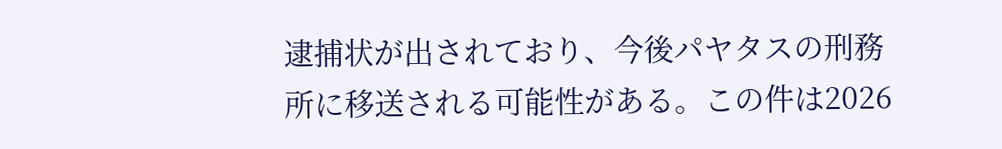逮捕状が出されており、今後パヤタスの刑務所に移送される可能性がある。この件は2026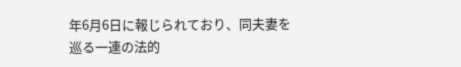年6月6日に報じられており、同夫妻を巡る一連の法的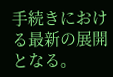手続きにおける最新の展開となる。